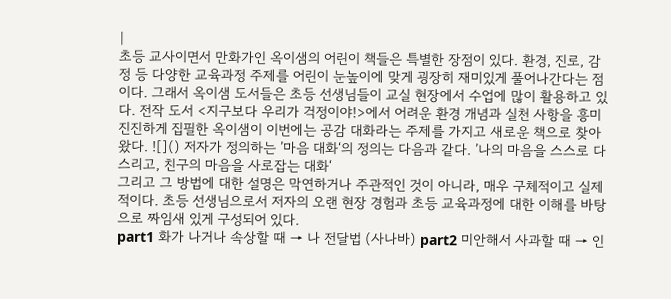|
초등 교사이면서 만화가인 옥이샘의 어린이 책들은 특별한 장점이 있다. 환경, 진로, 감정 등 다양한 교육과정 주제를 어린이 눈높이에 맞게 굉장히 재미있게 풀어나간다는 점이다. 그래서 옥이샘 도서들은 초등 선생님들이 교실 현장에서 수업에 많이 활용하고 있다. 전작 도서 <지구보다 우리가 걱정이야!>에서 어려운 환경 개념과 실천 사항을 흥미진진하게 집필한 옥이샘이 이번에는 공감 대화라는 주제를 가지고 새로운 책으로 찾아왔다. ![]() 저자가 정의하는 ’마음 대화‘의 정의는 다음과 같다. ’나의 마음을 스스로 다스리고, 친구의 마음을 사로잡는 대화‘
그리고 그 방법에 대한 설명은 막연하거나 주관적인 것이 아니라, 매우 구체적이고 실제적이다. 초등 선생님으로서 저자의 오랜 현장 경험과 초등 교육과정에 대한 이해를 바탕으로 짜임새 있게 구성되어 있다.
part1 화가 나거나 속상할 때 → 나 전달법 (사나바) part2 미안해서 사과할 때 → 인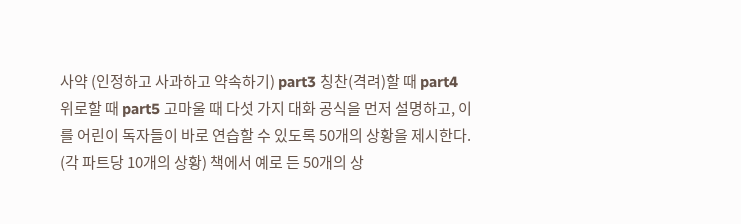사약 (인정하고 사과하고 약속하기) part3 칭찬(격려)할 때 part4 위로할 때 part5 고마울 때 다섯 가지 대화 공식을 먼저 설명하고, 이를 어린이 독자들이 바로 연습할 수 있도록 50개의 상황을 제시한다. (각 파트당 10개의 상황) 책에서 예로 든 50개의 상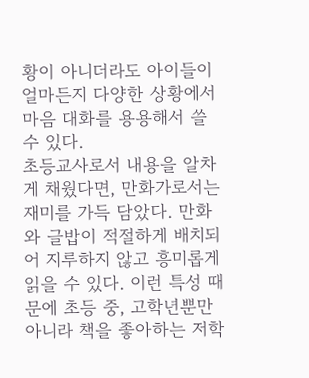황이 아니더라도 아이들이 얼마든지 다양한 상황에서 마음 대화를 용용해서 쓸 수 있다.
초등교사로서 내용을 알차게 채웠다면, 만화가로서는 재미를 가득 담았다. 만화와 글밥이 적절하게 배치되어 지루하지 않고 흥미롭게 읽을 수 있다. 이런 특성 때문에 초등 중, 고학년뿐만 아니라 책을 좋아하는 저학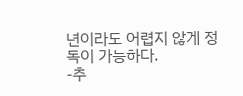년이라도 어렵지 않게 정독이 가능하다.
-추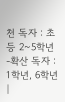천 독자 : 초등 2~5학년 -확산 독자 : 1학년, 6학년 |